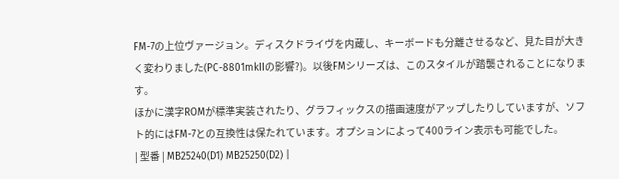FM-7の上位ヴァージョン。ディスクドライヴを内蔵し、キーボードも分離させるなど、見た目が大きく変わりました(PC-8801mkIIの影響?)。以後FMシリーズは、このスタイルが踏襲されることになります。
ほかに漢字ROMが標準実装されたり、グラフィックスの描画速度がアップしたりしていますが、ソフト的にはFM-7との互換性は保たれています。オプションによって400ライン表示も可能でした。
| 型番 | MB25240(D1) MB25250(D2) |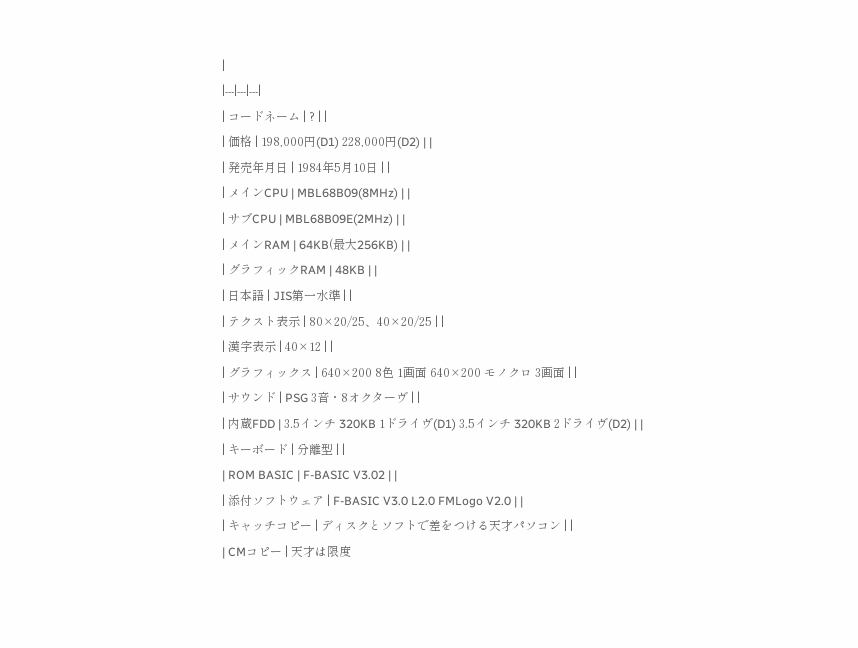|
|---|---|---|
| コードネーム | ? | |
| 価格 | 198,000円(D1) 228,000円(D2) | |
| 発売年月日 | 1984年5月10日 | |
| メインCPU | MBL68B09(8MHz) | |
| サブCPU | MBL68B09E(2MHz) | |
| メインRAM | 64KB(最大256KB) | |
| グラフィックRAM | 48KB | |
| 日本語 | JIS第一水準 | |
| テクスト表示 | 80×20/25、40×20/25 | |
| 漢字表示 | 40×12 | |
| グラフィックス | 640×200 8色 1画面 640×200 モノクロ 3画面 | |
| サウンド | PSG 3音・8オクターヴ | |
| 内蔵FDD | 3.5インチ 320KB 1ドライヴ(D1) 3.5インチ 320KB 2ドライヴ(D2) | |
| キーボード | 分離型 | |
| ROM BASIC | F-BASIC V3.02 | |
| 添付ソフトウェア | F-BASIC V3.0 L2.0 FMLogo V2.0 | |
| キャッチコピー | ディスクとソフトで差をつける天才パソコン | |
| CMコピー | 天才は限度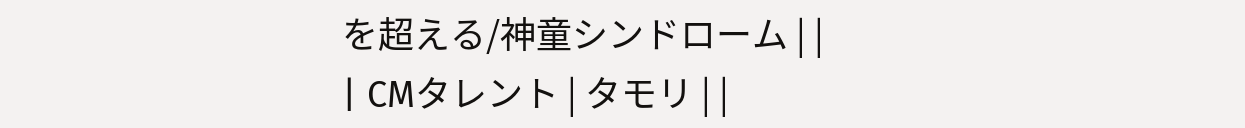を超える/神童シンドローム | |
| CMタレント | タモリ | |